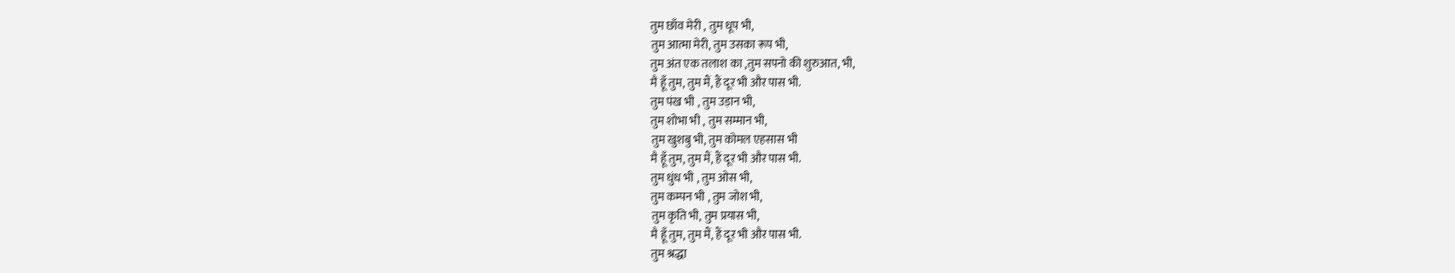तुम छाँव मेरी , तुम धूप भी,
तुम आत्मा मेरी, तुम उसका रूप भी,
तुम अंत एक तलाश का ,तुम सपनो की शुरुआत, भी,
मै हूँ तुम, तुम मैं, हैं दूर भी और पास भी.
तुम पंख भी , तुम उड़ान भी,
तुम शोभा भी , तुम सम्मान भी,
तुम खुशबु भी, तुम कोमल एहसास भी
मै हूँ तुम, तुम मैं, हैं दूर भी और पास भी.
तुम धुंध भी , तुम ओस भी,
तुम कम्पन भी , तुम जोश भी,
तुम कृति भी, तुम प्रयास भी,
मै हूँ तुम, तुम मैं, हैं दूर भी और पास भी.
तुम श्रद्धा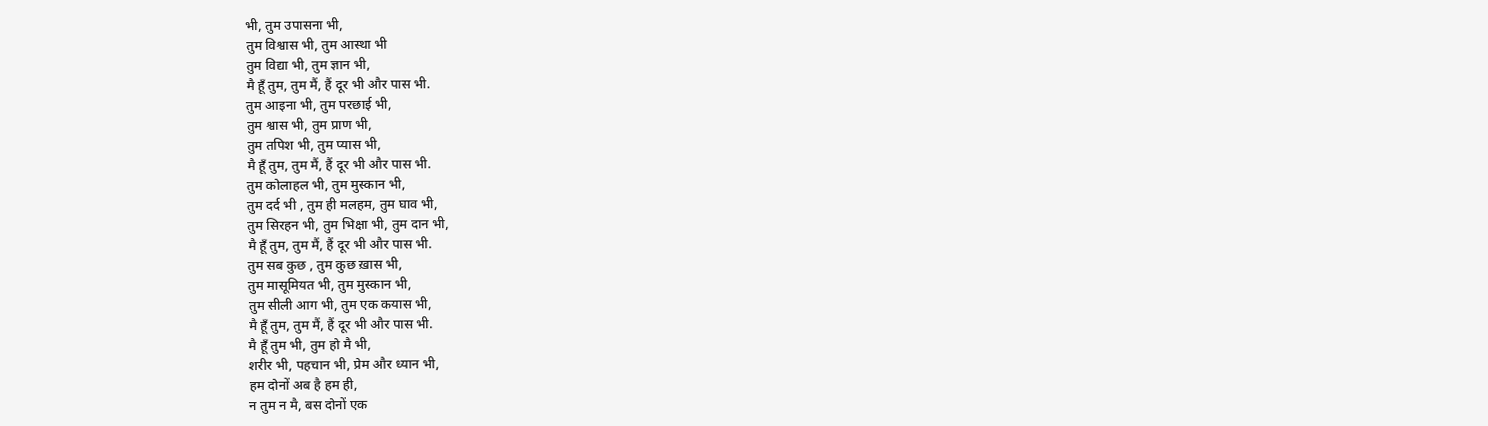भी, तुम उपासना भी,
तुम विश्वास भी, तुम आस्था भी
तुम विद्या भी, तुम ज्ञान भी,
मै हूँ तुम, तुम मैं, हैं दूर भी और पास भी.
तुम आइना भी, तुम परछाई भी,
तुम श्वास भी, तुम प्राण भी,
तुम तपिश भी, तुम प्यास भी,
मै हूँ तुम, तुम मैं, हैं दूर भी और पास भी.
तुम कोलाहल भी, तुम मुस्कान भी,
तुम दर्द भी , तुम ही मलहम, तुम घाव भी,
तुम सिरहन भी, तुम भिक्षा भी, तुम दान भी,
मै हूँ तुम, तुम मैं, हैं दूर भी और पास भी.
तुम सब कुछ , तुम कुछ ख़ास भी,
तुम मासूमियत भी, तुम मुस्कान भी,
तुम सीली आग भी, तुम एक कयास भी,
मै हूँ तुम, तुम मैं, हैं दूर भी और पास भी.
मै हूँ तुम भी, तुम हो मै भी,
शरीर भी, पहचान भी, प्रेम और ध्यान भी,
हम दोनों अब है हम ही,
न तुम न मै, बस दोनों एक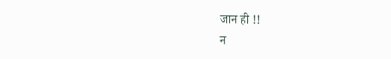जान ही !!
न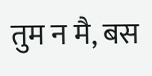तुम न मै, बस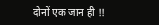दोनों एक जान ही !!